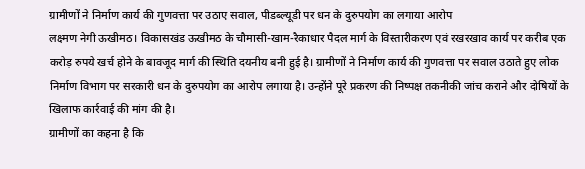ग्रामीणों ने निर्माण कार्य की गुणवत्ता पर उठाए सवाल, पीडब्ल्यूडी पर धन के दुरुपयोग का लगाया आरोप
लक्ष्मण नेगी ऊखीमठ। विकासखंड ऊखीमठ के चौमासी-खाम-रैकाधार पैदल मार्ग के विस्तारीकरण एवं रखरखाव कार्य पर करीब एक करोड़ रुपये खर्च होने के बावजूद मार्ग की स्थिति दयनीय बनी हुई है। ग्रामीणों ने निर्माण कार्य की गुणवत्ता पर सवाल उठाते हुए लोक निर्माण विभाग पर सरकारी धन के दुरुपयोग का आरोप लगाया है। उन्होंने पूरे प्रकरण की निष्पक्ष तकनीकी जांच कराने और दोषियों के खिलाफ कार्रवाई की मांग की है।
ग्रामीणों का कहना है कि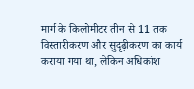मार्ग के किलोमीटर तीन से 11 तक विस्तारीकरण और सुदृढ़ीकरण का कार्य कराया गया था, लेकिन अधिकांश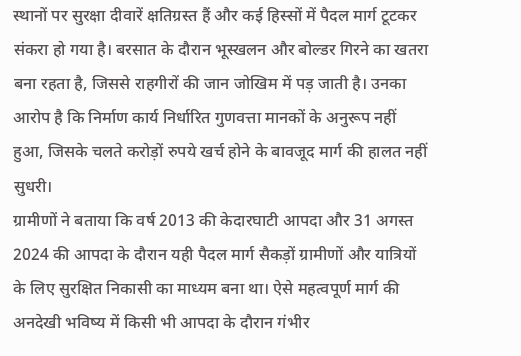स्थानों पर सुरक्षा दीवारें क्षतिग्रस्त हैं और कई हिस्सों में पैदल मार्ग टूटकर संकरा हो गया है। बरसात के दौरान भूस्खलन और बोल्डर गिरने का खतरा बना रहता है, जिससे राहगीरों की जान जोखिम में पड़ जाती है। उनका आरोप है कि निर्माण कार्य निर्धारित गुणवत्ता मानकों के अनुरूप नहीं हुआ, जिसके चलते करोड़ों रुपये खर्च होने के बावजूद मार्ग की हालत नहीं सुधरी।
ग्रामीणों ने बताया कि वर्ष 2013 की केदारघाटी आपदा और 31 अगस्त 2024 की आपदा के दौरान यही पैदल मार्ग सैकड़ों ग्रामीणों और यात्रियों के लिए सुरक्षित निकासी का माध्यम बना था। ऐसे महत्वपूर्ण मार्ग की अनदेखी भविष्य में किसी भी आपदा के दौरान गंभीर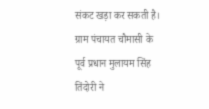संकट खड़ा कर सकती है।
ग्राम पंचायत चौमासी के पूर्व प्रधान मुलायम सिंह तिंदोरी ने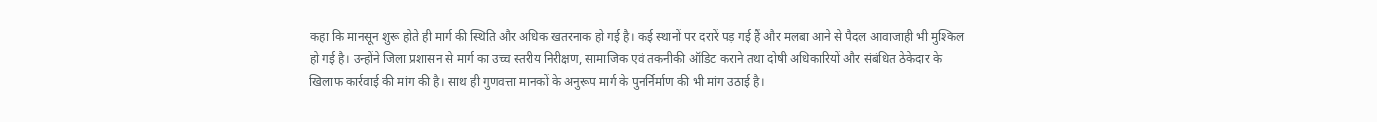कहा कि मानसून शुरू होते ही मार्ग की स्थिति और अधिक खतरनाक हो गई है। कई स्थानों पर दरारें पड़ गई हैं और मलबा आने से पैदल आवाजाही भी मुश्किल हो गई है। उन्होंने जिला प्रशासन से मार्ग का उच्च स्तरीय निरीक्षण, सामाजिक एवं तकनीकी ऑडिट कराने तथा दोषी अधिकारियों और संबंधित ठेकेदार के खिलाफ कार्रवाई की मांग की है। साथ ही गुणवत्ता मानकों के अनुरूप मार्ग के पुनर्निर्माण की भी मांग उठाई है।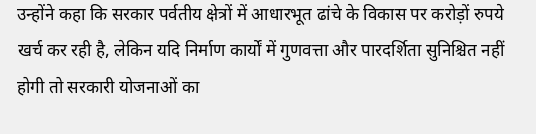उन्होंने कहा कि सरकार पर्वतीय क्षेत्रों में आधारभूत ढांचे के विकास पर करोड़ों रुपये खर्च कर रही है, लेकिन यदि निर्माण कार्यों में गुणवत्ता और पारदर्शिता सुनिश्चित नहीं होगी तो सरकारी योजनाओं का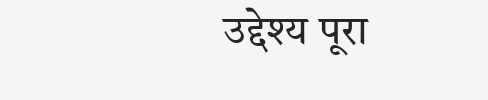उद्देश्य पूरा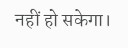नहीं हो सकेगा।